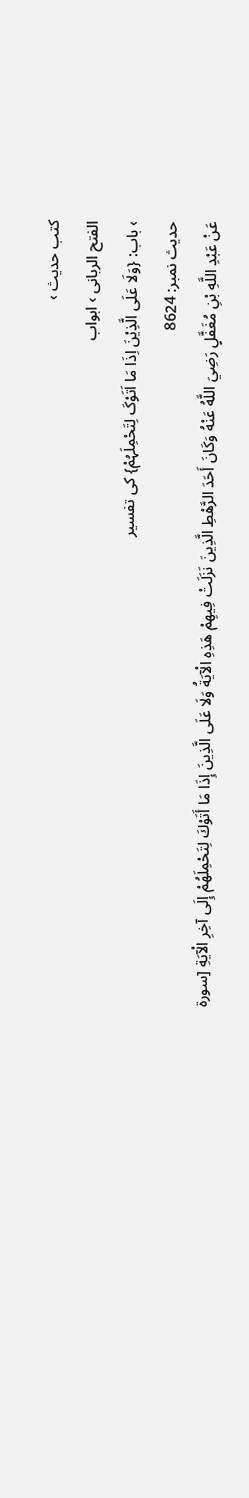کتب حدیث ›
الفتح الربانی › ابواب
› باب: {وَلَا عَلَی الَّذِیْنَ اِذَا مَا اَتَوْکَ لِتَحْمِلَہُمْ} کی تفسیر
حدیث نمبر: 8624
عَنْ عَبْدِ اللَّهِ بْنِ مُغَفَّلٍ رَضِيَ اللَّهُ عَنْهُ وَكَانَ أَحَدَ الرَّهْطِ الَّذِينَ نَزَلَتْ فِيهِمْ هَذِهِ الْآيَةُ وَلَا عَلَى الَّذِينَ إِذَا مَا أَتَوْكَ لِتَحْمِلَهُمْ إِلَى آخِرِ الْآيَةِ [سورة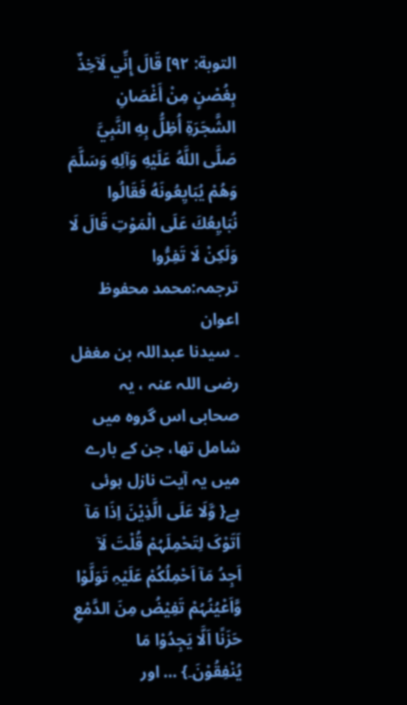التوبة: ٩٢] قَالَ إِنِّي لَآخِذٌ بِغُصْنٍ مِنْ أَغْصَانِ الشَّجَرَةِ أُظِلُّ بِهِ النَّبِيَّ صَلَّى اللَّهُ عَلَيْهِ وَآلِهِ وَسَلَّمَ وَهُمْ يُبَايِعُونَهُ فَقَالُوا نُبَايِعُكَ عَلَى الْمَوْتِ قَالَ لَا وَلَكِنْ لَا تَفِرُّوا
ترجمہ:محمد محفوظ اعوان
۔ سیدنا عبداللہ بن مغفل رضی اللہ عنہ ، یہ صحابی اس گروہ میں شامل تھا، جن کے بارے میں یہ آیت نازل ہوئی ہے{ وَّلَا عَلَی الَّذِیْنَ اِذَا مَآ اَتَوْکَ لِتَحْمِلَہُمْ قُلْتَ لَآ اَجِدُ مَآ اَحْمِلُکُمْ عَلَیْہِ تَوَلَّوْا وَّاَعْیُنُہُمْ تَفِیْضُ مِنَ الدَّمْعِ حَزَنًا اَلَّا یَجِدُوْا مَا یُنْفِقُوْنَ۔} … اور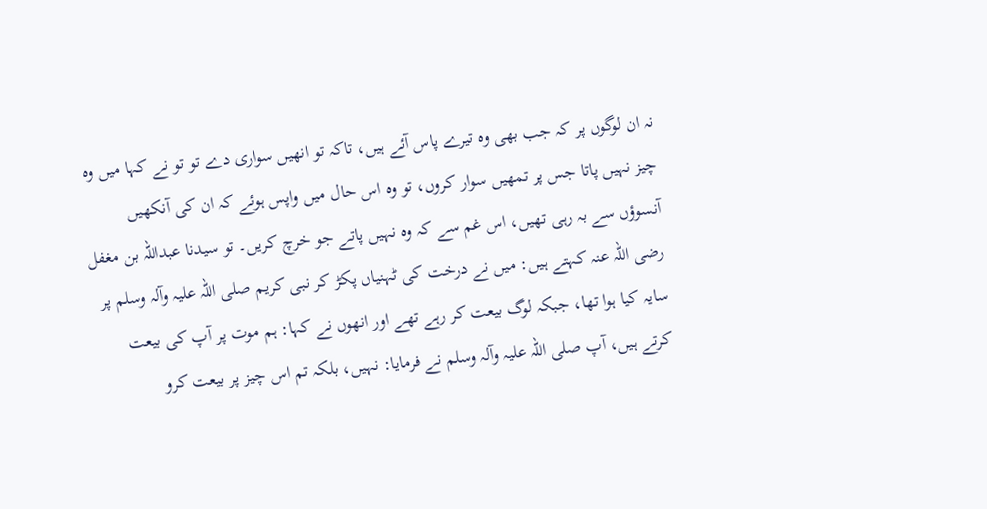نہ ان لوگوں پر کہ جب بھی وہ تیرے پاس آئے ہیں، تاکہ تو انھیں سواری دے تو تو نے کہا میں وہ چیز نہیں پاتا جس پر تمھیں سوار کروں، تو وہ اس حال میں واپس ہوئے کہ ان کی آنکھیں آنسوؤں سے بہ رہی تھیں، اس غم سے کہ وہ نہیں پاتے جو خرچ کریں۔ تو سیدنا عبداللہ بن مغفل رضی اللہ عنہ کہتے ہیں: میں نے درخت کی ٹہنیاں پکڑ کر نبی کریم صلی اللہ علیہ وآلہ وسلم پر سایہ کیا ہوا تھا، جبکہ لوگ بیعت کر رہے تھے اور انھوں نے کہا: ہم موت پر آپ کی بیعت کرتے ہیں، آپ صلی اللہ علیہ وآلہ وسلم نے فرمایا: نہیں، بلکہ تم اس چیز پر بیعت کرو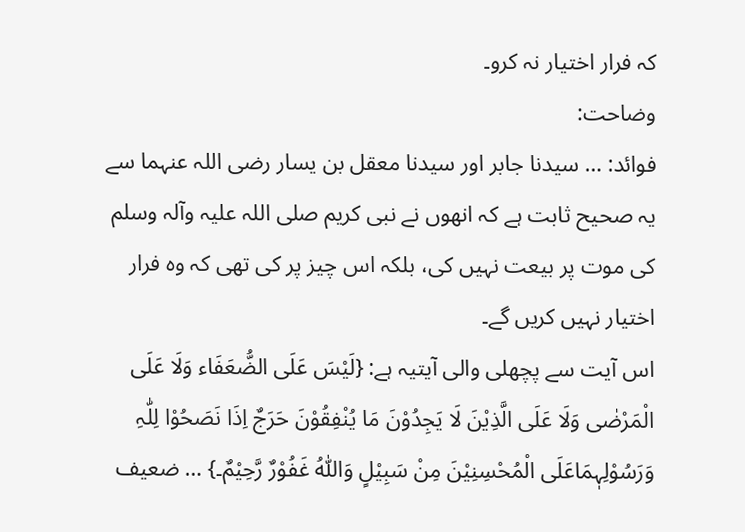کہ فرار اختیار نہ کرو۔
وضاحت:
فوائد: … سیدنا جابر اور سیدنا معقل بن یسار رضی اللہ عنہما سے یہ صحیح ثابت ہے کہ انھوں نے نبی کریم صلی اللہ علیہ وآلہ وسلم کی موت پر بیعت نہیں کی، بلکہ اس چیز پر کی تھی کہ وہ فرار اختیار نہیں کریں گے۔
اس آیت سے پچھلی والی آیتیہ ہے: {لَیْسَ عَلَی الضُّعَفَاء وَلَا عَلَی الْمَرْضٰی وَلَا عَلَی الَّذِیْنَ لَا یَجِدُوْنَ مَا یُنْفِقُوْنَ حَرَجٌ اِذَا نَصَحُوْا لِلّٰہِ وَرَسُوْلِہٖمَاعَلَی الْمُحْسِنِیْنَ مِنْ سَبِیْلٍ وَاللّٰہُ غَفُوْرٌ رَّحِیْمٌ۔} … ضعیف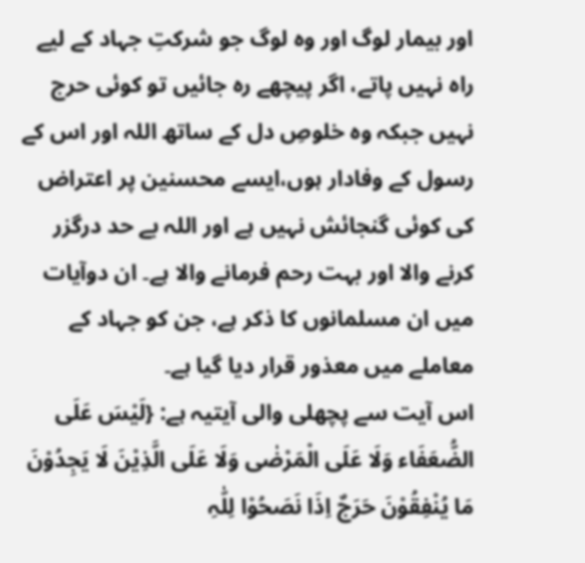اور بیمار لوگ اور وہ لوگ جو شرکتِ جہاد کے لیے راہ نہیں پاتے، اگر پیچھے رہ جائیں تو کوئی حرج نہیں جبکہ وہ خلوصِ دل کے ساتھ اللہ اور اس کے رسول کے وفادار ہوں،ایسے محسنین پر اعتراض کی کوئی گنجائش نہیں ہے اور اللہ بے حد درگزر کرنے والا اور بہت رحم فرمانے والا ہے۔ ان دوآیات میں ان مسلمانوں کا ذکر ہے، جن کو جہاد کے معاملے میں معذور قرار دیا گیا ہے۔
اس آیت سے پچھلی والی آیتیہ ہے: {لَیْسَ عَلَی الضُّعَفَاء وَلَا عَلَی الْمَرْضٰی وَلَا عَلَی الَّذِیْنَ لَا یَجِدُوْنَ مَا یُنْفِقُوْنَ حَرَجٌ اِذَا نَصَحُوْا لِلّٰہِ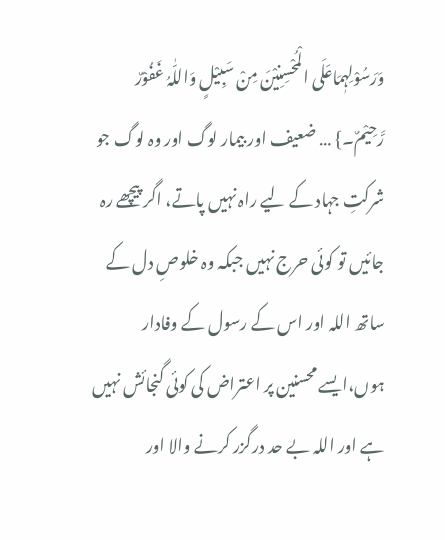وَرَسُوْلِہٖمَاعَلَی الْمُحْسِنِیْنَ مِنْ سَبِیْلٍ وَاللّٰہُ غَفُوْرٌ رَّحِیْمٌ۔} … ضعیف اور بیمار لوگ اور وہ لوگ جو شرکتِ جہاد کے لیے راہ نہیں پاتے، اگر پیچھے رہ جائیں تو کوئی حرج نہیں جبکہ وہ خلوصِ دل کے ساتھ اللہ اور اس کے رسول کے وفادار ہوں،ایسے محسنین پر اعتراض کی کوئی گنجائش نہیں ہے اور اللہ بے حد درگزر کرنے والا اور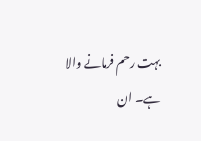بہت رحم فرمانے والا ہے۔ ان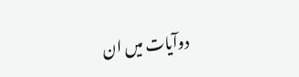دوآیات میں ان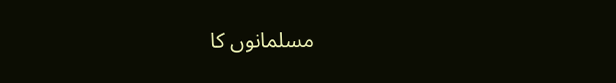مسلمانوں کا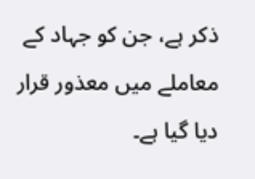ذکر ہے، جن کو جہاد کے معاملے میں معذور قرار دیا گیا ہے۔